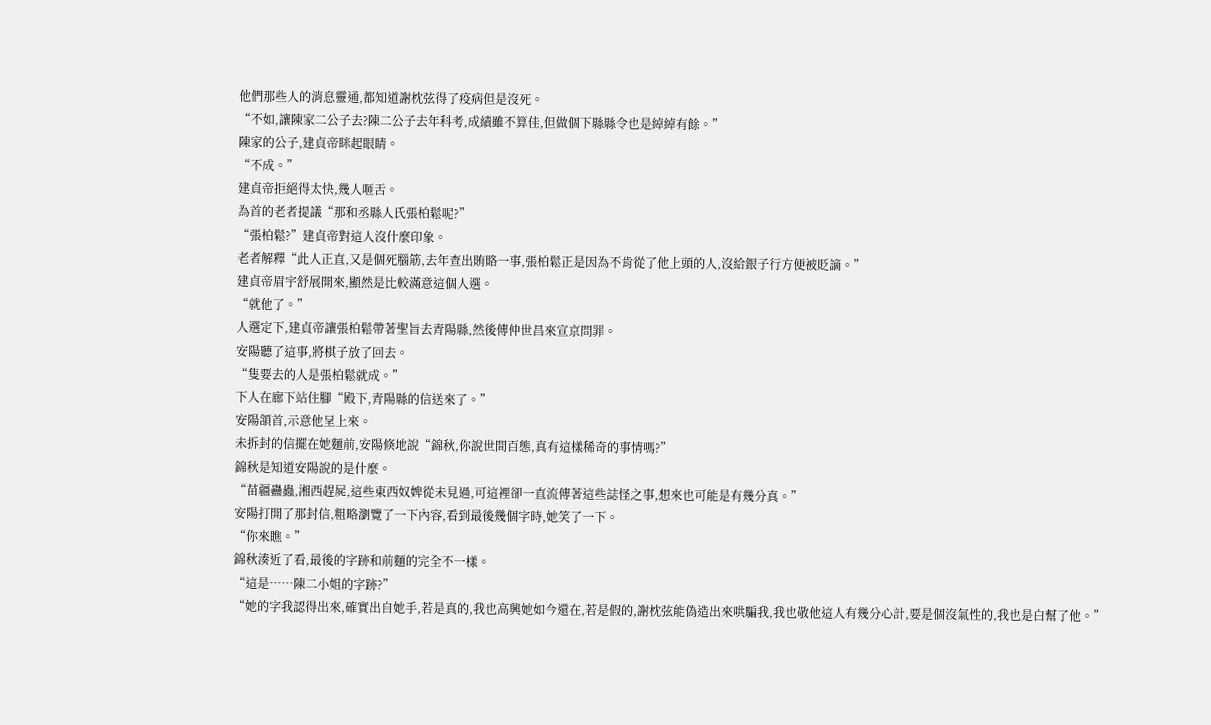他們那些人的消息靈通,都知道謝枕弦得了疫病但是沒死。
“不如,讓陳家二公子去?陳二公子去年科考,成績雖不算佳,但做個下縣縣令也是綽綽有餘。”
陳家的公子,建貞帝眯起眼睛。
“不成。”
建貞帝拒絕得太快,幾人咂舌。
為首的老者提議“那和丞縣人氏張柏鬆呢?”
“張柏鬆?”建貞帝對這人沒什麼印象。
老者解釋“此人正直,又是個死腦筋,去年查出賄賂一事,張柏鬆正是因為不肯從了他上頭的人,沒給銀子行方便被貶謫。”
建貞帝眉宇舒展開來,顯然是比較滿意這個人選。
“就他了。”
人選定下,建貞帝讓張柏鬆帶著聖旨去青陽縣,然後傳仲世昌來宣京問罪。
安陽聽了這事,將棋子放了回去。
“隻要去的人是張柏鬆就成。”
下人在廊下站住腳“殿下,青陽縣的信送來了。”
安陽頷首,示意他呈上來。
未拆封的信擺在她麵前,安陽倏地說“錦秋,你說世間百態,真有這樣稀奇的事情嗎?”
錦秋是知道安陽說的是什麼。
“苗疆蠱蟲,湘西趕屍,這些東西奴婢從未見過,可這裡卻一直流傳著這些誌怪之事,想來也可能是有幾分真。”
安陽打開了那封信,粗略瀏覽了一下內容,看到最後幾個字時,她笑了一下。
“你來瞧。”
錦秋湊近了看,最後的字跡和前麵的完全不一樣。
“這是……陳二小姐的字跡?”
“她的字我認得出來,確實出自她手,若是真的,我也高興她如今還在,若是假的,謝枕弦能偽造出來哄騙我,我也敬他這人有幾分心計,要是個沒氣性的,我也是白幫了他。”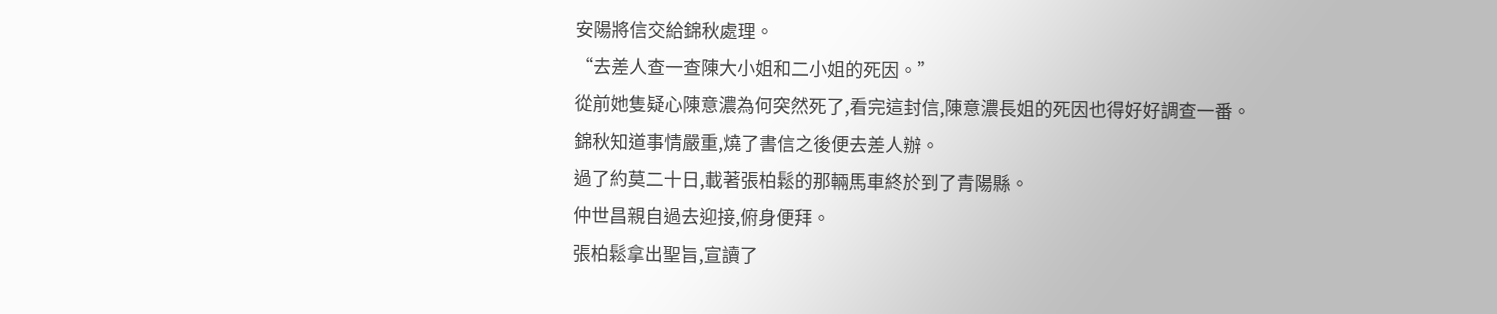安陽將信交給錦秋處理。
“去差人查一查陳大小姐和二小姐的死因。”
從前她隻疑心陳意濃為何突然死了,看完這封信,陳意濃長姐的死因也得好好調查一番。
錦秋知道事情嚴重,燒了書信之後便去差人辦。
過了約莫二十日,載著張柏鬆的那輛馬車終於到了青陽縣。
仲世昌親自過去迎接,俯身便拜。
張柏鬆拿出聖旨,宣讀了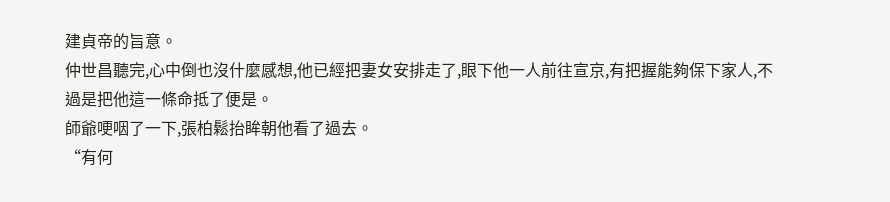建貞帝的旨意。
仲世昌聽完,心中倒也沒什麼感想,他已經把妻女安排走了,眼下他一人前往宣京,有把握能夠保下家人,不過是把他這一條命抵了便是。
師爺哽咽了一下,張柏鬆抬眸朝他看了過去。
“有何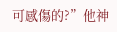可感傷的?”他神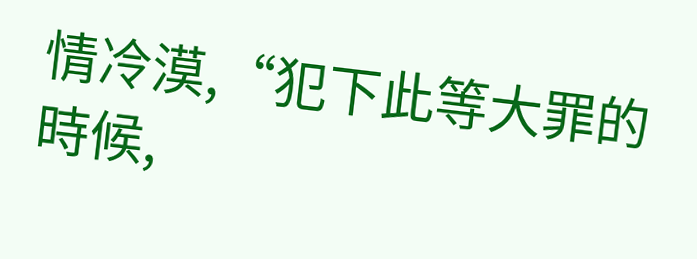情冷漠,“犯下此等大罪的時候,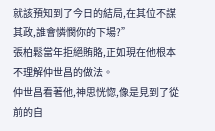就該預知到了今日的結局,在其位不謀其政,誰會憐憫你的下場?”
張柏鬆當年拒絕賄賂,正如現在他根本不理解仲世昌的做法。
仲世昌看著他,神思恍惚,像是見到了從前的自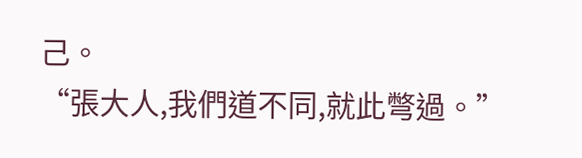己。
“張大人,我們道不同,就此彆過。”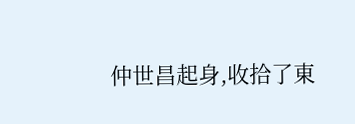仲世昌起身,收拾了東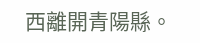西離開青陽縣。